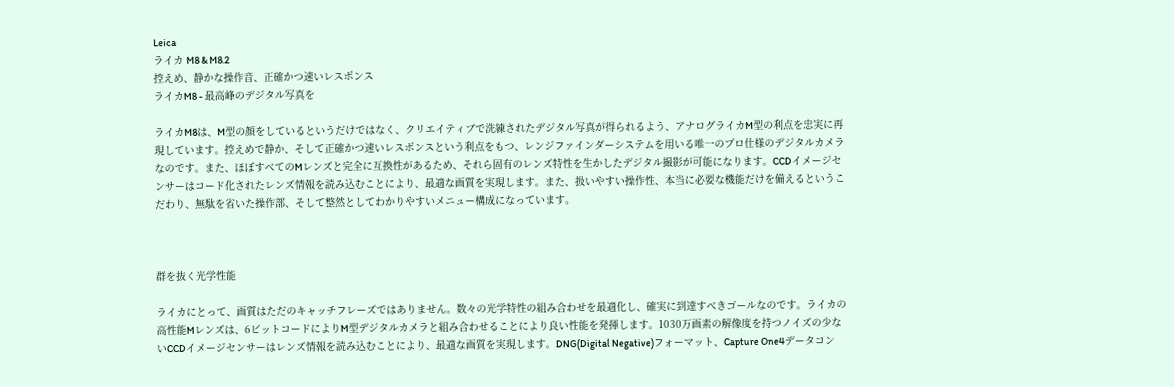Leica
ライカ M8 & M8.2
控えめ、静かな操作音、正確かつ速いレスポンス
ライカM8 - 最高峰のデジタル写真を

ライカM8は、M型の顔をしているというだけではなく、クリエイティブで洗練されたデジタル写真が得られるよう、アナログライカM型の利点を忠実に再現しています。控えめで静か、そして正確かつ速いレスポンスという利点をもつ、レンジファインダーシステムを用いる唯一のプロ仕様のデジタルカメラなのです。また、ほぼすべてのMレンズと完全に互換性があるため、それら固有のレンズ特性を生かしたデジタル撮影が可能になります。CCDイメージセンサーはコード化されたレンズ情報を読み込むことにより、最適な画質を実現します。また、扱いやすい操作性、本当に必要な機能だけを備えるというこだわり、無駄を省いた操作部、そして整然としてわかりやすいメニュー構成になっています。



群を抜く光学性能

ライカにとって、画質はただのキャッチフレーズではありません。数々の光学特性の組み合わせを最適化し、確実に到達すべきゴールなのです。ライカの高性能Mレンズは、6ビットコードによりM型デジタルカメラと組み合わせることにより良い性能を発揮します。1030万画素の解像度を持つノイズの少ないCCDイメージセンサーはレンズ情報を読み込むことにより、最適な画質を実現します。DNG(Digital Negative)フォーマット、Capture One4データコン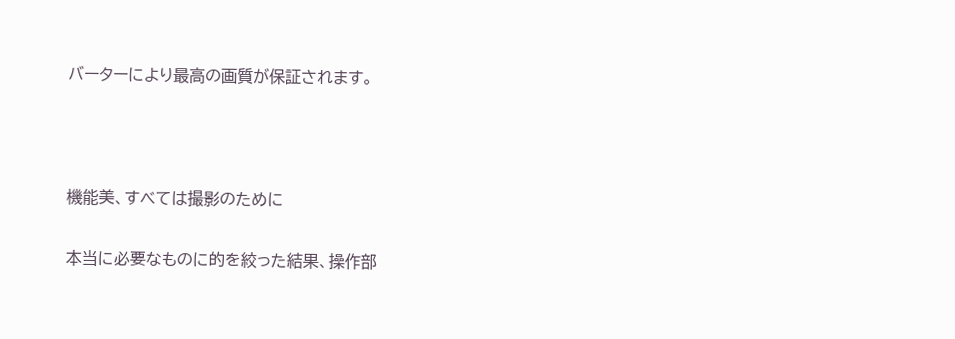バーターにより最高の画質が保証されます。



機能美、すべては撮影のために

本当に必要なものに的を絞った結果、操作部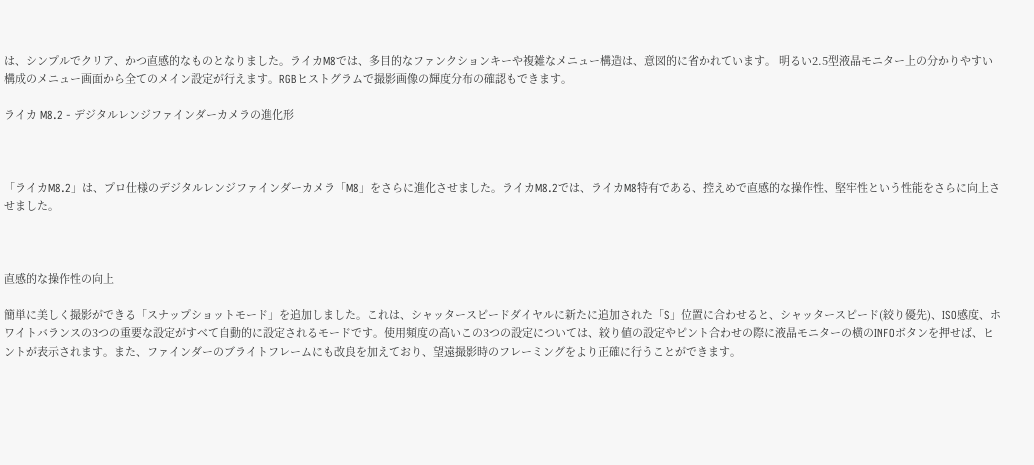は、シンプルでクリア、かつ直感的なものとなりました。ライカM8では、多目的なファンクションキーや複雑なメニュー構造は、意図的に省かれています。 明るい2.5型液晶モニター上の分かりやすい構成のメニュー画面から全てのメイン設定が行えます。RGBヒストグラムで撮影画像の輝度分布の確認もできます。

ライカ M8.2 - デジタルレンジファインダーカメラの進化形



「ライカM8.2」は、プロ仕様のデジタルレンジファインダーカメラ「M8」をさらに進化させました。ライカM8.2では、ライカM8特有である、控えめで直感的な操作性、堅牢性という性能をさらに向上させました。



直感的な操作性の向上

簡単に美しく撮影ができる「スナップショットモード」を追加しました。これは、シャッタースピードダイヤルに新たに追加された「S」位置に合わせると、シャッタースピード(絞り優先)、ISO感度、ホワイトバランスの3つの重要な設定がすべて自動的に設定されるモードです。使用頻度の高いこの3つの設定については、絞り値の設定やピント合わせの際に液晶モニターの横のINFOボタンを押せば、ヒントが表示されます。また、ファインダーのブライトフレームにも改良を加えており、望遠撮影時のフレーミングをより正確に行うことができます。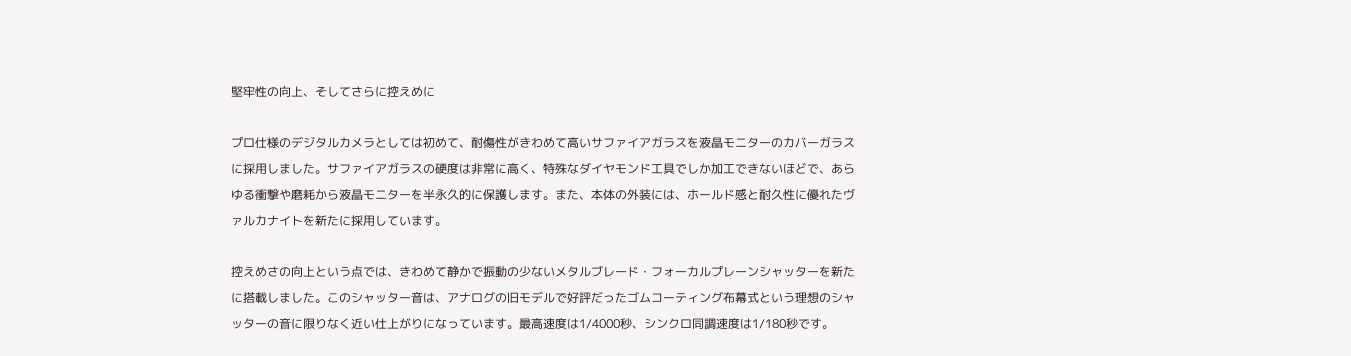堅牢性の向上、そしてさらに控えめに

プロ仕様のデジタルカメラとしては初めて、耐傷性がきわめて高いサファイアガラスを液晶モニターのカバーガラスに採用しました。サファイアガラスの硬度は非常に高く、特殊なダイヤモンド工具でしか加工できないほどで、あらゆる衝撃や磨耗から液晶モニターを半永久的に保護します。また、本体の外装には、ホールド感と耐久性に優れたヴァルカナイトを新たに採用しています。

控えめさの向上という点では、きわめて静かで振動の少ないメタルブレード・フォーカルプレーンシャッターを新たに搭載しました。このシャッター音は、アナログの旧モデルで好評だったゴムコーティング布幕式という理想のシャッターの音に限りなく近い仕上がりになっています。最高速度は1/4000秒、シンクロ同調速度は1/180秒です。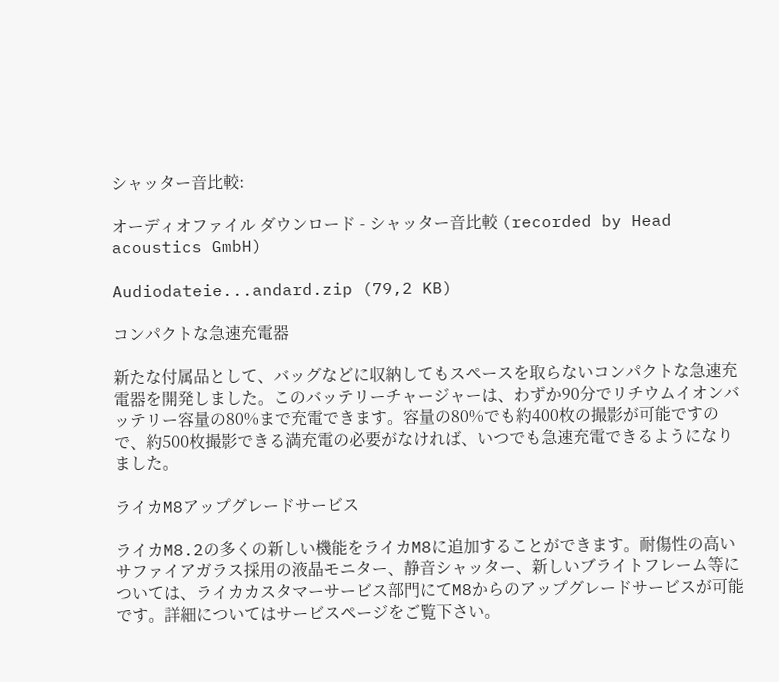シャッター音比較:

オーディオファイル ダウンロード - シャッター音比較 (recorded by Head acoustics GmbH)

Audiodateie...andard.zip (79,2 KB)

コンパクトな急速充電器

新たな付属品として、バッグなどに収納してもスペースを取らないコンパクトな急速充電器を開発しました。このバッテリーチャージャーは、わずか90分でリチウムイオンバッテリー容量の80%まで充電できます。容量の80%でも約400枚の撮影が可能ですので、約500枚撮影できる満充電の必要がなければ、いつでも急速充電できるようになりました。

ライカM8アップグレードサービス

ライカM8.2の多くの新しい機能をライカM8に追加することができます。耐傷性の高いサファイアガラス採用の液晶モニター、静音シャッター、新しいブライトフレーム等については、ライカカスタマーサービス部門にてM8からのアップグレードサービスが可能です。詳細についてはサービスページをご覧下さい。